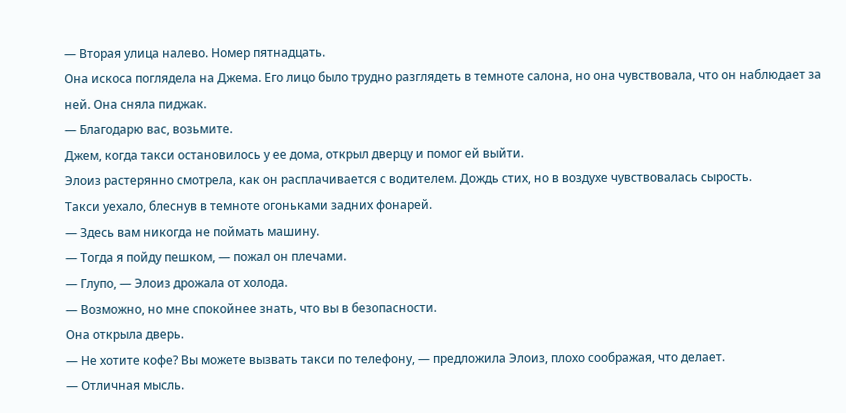— Вторая улица налево. Номер пятнадцать.
Она искоса поглядела на Джема. Его лицо было трудно разглядеть в темноте салона, но она чувствовала, что он наблюдает за ней. Она сняла пиджак.
— Благодарю вас, возьмите.
Джем, когда такси остановилось у ее дома, открыл дверцу и помог ей выйти.
Элоиз растерянно смотрела, как он расплачивается с водителем. Дождь стих, но в воздухе чувствовалась сырость.
Такси уехало, блеснув в темноте огоньками задних фонарей.
— Здесь вам никогда не поймать машину.
— Тогда я пойду пешком, — пожал он плечами.
— Глупо, — Элоиз дрожала от холода.
— Возможно, но мне спокойнее знать, что вы в безопасности.
Она открыла дверь.
— Не хотите кофе? Вы можете вызвать такси по телефону, — предложила Элоиз, плохо соображая, что делает.
— Отличная мысль.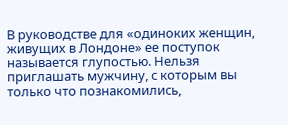В руководстве для «одиноких женщин, живущих в Лондоне» ее поступок называется глупостью. Нельзя приглашать мужчину, с которым вы только что познакомились,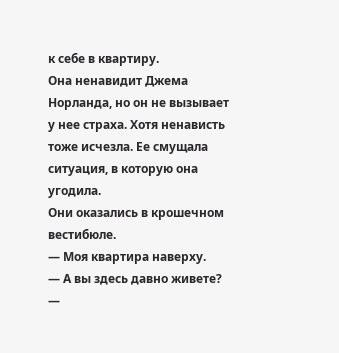к себе в квартиру.
Она ненавидит Джема Норланда, но он не вызывает у нее страха. Хотя ненависть тоже исчезла. Ее смущала ситуация, в которую она угодила.
Они оказались в крошечном вестибюле.
— Моя квартира наверху.
— А вы здесь давно живете?
—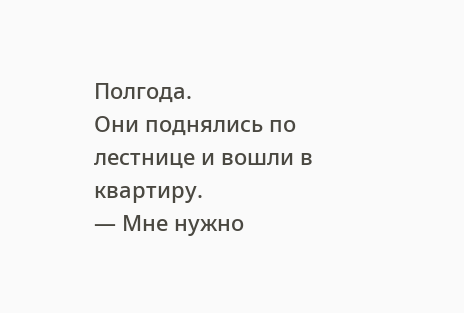Полгода.
Они поднялись по лестнице и вошли в квартиру.
— Мне нужно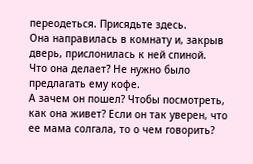переодеться. Присядьте здесь.
Она направилась в комнату и, закрыв дверь, прислонилась к ней спиной.
Что она делает? Не нужно было предлагать ему кофе.
А зачем он пошел? Чтобы посмотреть, как она живет? Если он так уверен, что ее мама солгала, то о чем говорить?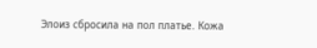Элоиз сбросила на пол платье. Кожа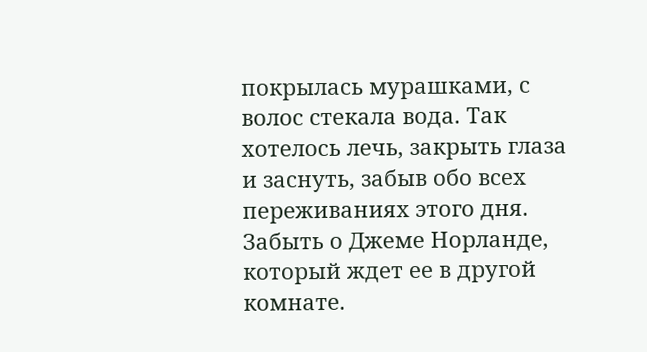покрылась мурашками, с волос стекала вода. Так хотелось лечь, закрыть глаза и заснуть, забыв обо всех переживаниях этого дня. Забыть о Джеме Норланде, который ждет ее в другой комнате.